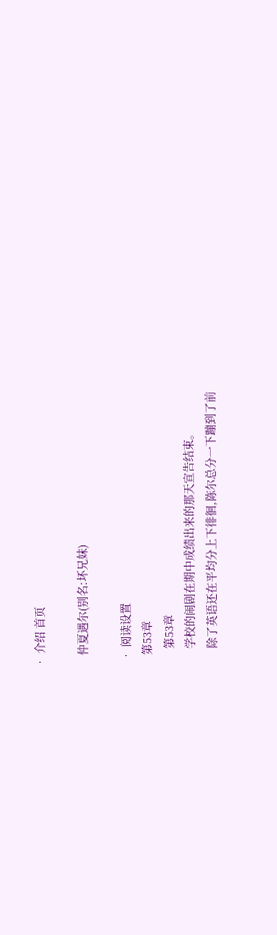• 介绍 首页

    仲夏遇尔(别名:坏兄妹)

  • 阅读设置
    第53章
      第53章
      学校的闹剧在期中成绩出来的那天宣告结束。
      除了英语还在平均分上下徘徊,陈尔总分一下蹦到了前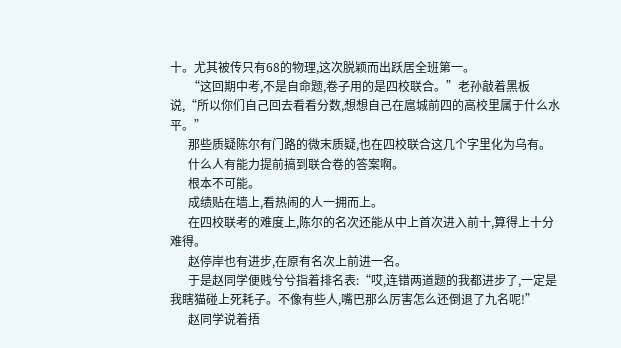十。尤其被传只有68的物理,这次脱颖而出跃居全班第一。
      “这回期中考,不是自命题,卷子用的是四校联合。”老孙敲着黑板说,“所以你们自己回去看看分数,想想自己在扈城前四的高校里属于什么水平。”
      那些质疑陈尔有门路的微末质疑,也在四校联合这几个字里化为乌有。
      什么人有能力提前搞到联合卷的答案啊。
      根本不可能。
      成绩贴在墙上,看热闹的人一拥而上。
      在四校联考的难度上,陈尔的名次还能从中上首次进入前十,算得上十分难得。
      赵停岸也有进步,在原有名次上前进一名。
      于是赵同学便贱兮兮指着排名表:“哎,连错两道题的我都进步了,一定是我瞎猫碰上死耗子。不像有些人,嘴巴那么厉害怎么还倒退了九名呢!”
      赵同学说着捂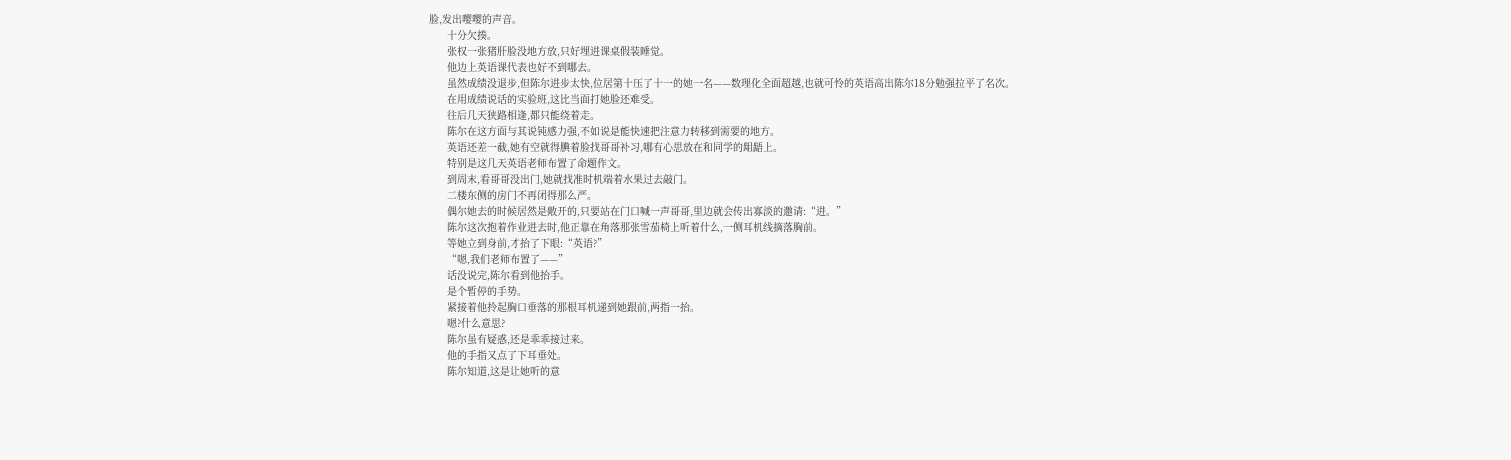脸,发出嘤嘤的声音。
      十分欠揍。
      张权一张猪肝脸没地方放,只好埋进课桌假装睡觉。
      他边上英语课代表也好不到哪去。
      虽然成绩没退步,但陈尔进步太快,位居第十压了十一的她一名——数理化全面超越,也就可怜的英语高出陈尔18分勉强拉平了名次。
      在用成绩说话的实验班,这比当面打她脸还难受。
      往后几天狭路相逢,都只能绕着走。
      陈尔在这方面与其说钝感力强,不如说是能快速把注意力转移到需要的地方。
      英语还差一截,她有空就得腆着脸找哥哥补习,哪有心思放在和同学的龃龉上。
      特别是这几天英语老师布置了命题作文。
      到周末,看哥哥没出门,她就找准时机端着水果过去敲门。
      二楼东侧的房门不再闭得那么严。
      偶尔她去的时候居然是敞开的,只要站在门口喊一声哥哥,里边就会传出寡淡的邀请:“进。”
      陈尔这次抱着作业进去时,他正靠在角落那张雪茄椅上听着什么,一侧耳机线摘落胸前。
      等她立到身前,才抬了下眼:“英语?”
      “嗯,我们老师布置了——”
      话没说完,陈尔看到他抬手。
      是个暂停的手势。
      紧接着他拎起胸口垂落的那根耳机递到她跟前,两指一抬。
      嗯?什么意思?
      陈尔虽有疑惑,还是乖乖接过来。
      他的手指又点了下耳垂处。
      陈尔知道,这是让她听的意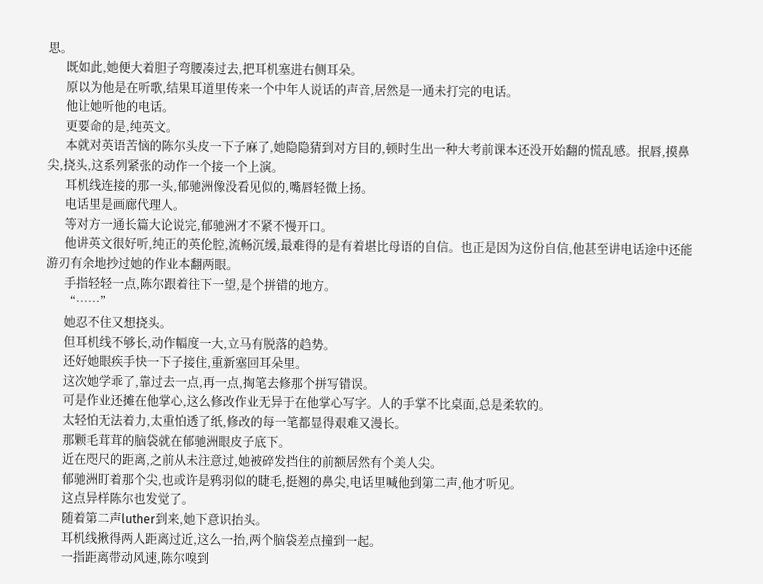思。
      既如此,她便大着胆子弯腰凑过去,把耳机塞进右侧耳朵。
      原以为他是在听歌,结果耳道里传来一个中年人说话的声音,居然是一通未打完的电话。
      他让她听他的电话。
      更要命的是,纯英文。
      本就对英语苦恼的陈尔头皮一下子麻了,她隐隐猜到对方目的,顿时生出一种大考前课本还没开始翻的慌乱感。抿唇,摸鼻尖,挠头,这系列紧张的动作一个接一个上演。
      耳机线连接的那一头,郁驰洲像没看见似的,嘴唇轻微上扬。
      电话里是画廊代理人。
      等对方一通长篇大论说完,郁驰洲才不紧不慢开口。
      他讲英文很好听,纯正的英伦腔,流畅沉缓,最难得的是有着堪比母语的自信。也正是因为这份自信,他甚至讲电话途中还能游刃有余地抄过她的作业本翻两眼。
      手指轻轻一点,陈尔跟着往下一望,是个拼错的地方。
      “……”
      她忍不住又想挠头。
      但耳机线不够长,动作幅度一大,立马有脱落的趋势。
      还好她眼疾手快一下子接住,重新塞回耳朵里。
      这次她学乖了,靠过去一点,再一点,掏笔去修那个拼写错误。
      可是作业还摊在他掌心,这么修改作业无异于在他掌心写字。人的手掌不比桌面,总是柔软的。
      太轻怕无法着力,太重怕透了纸,修改的每一笔都显得艰难又漫长。
      那颗毛茸茸的脑袋就在郁驰洲眼皮子底下。
      近在咫尺的距离,之前从未注意过,她被碎发挡住的前额居然有个美人尖。
      郁驰洲盯着那个尖,也或许是鸦羽似的睫毛,挺翘的鼻尖,电话里喊他到第二声,他才听见。
      这点异样陈尔也发觉了。
      随着第二声luther到来,她下意识抬头。
      耳机线揪得两人距离过近,这么一抬,两个脑袋差点撞到一起。
      一指距离带动风速,陈尔嗅到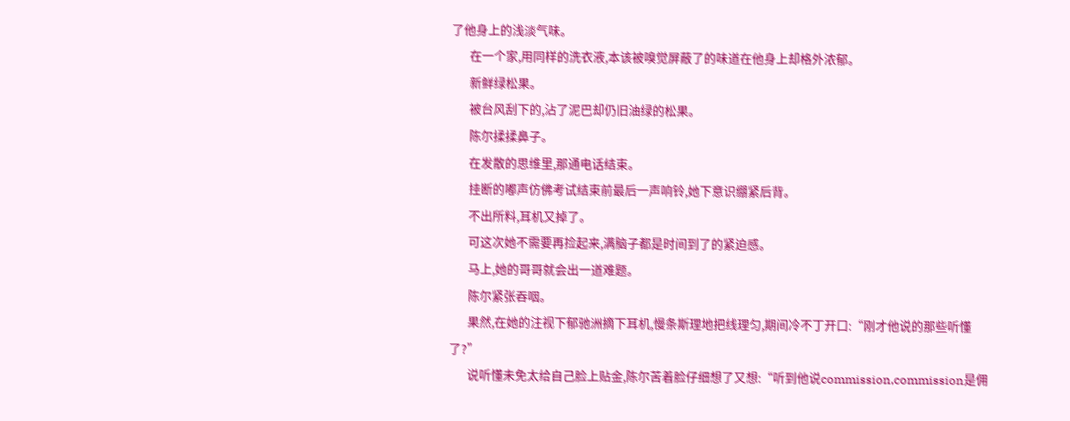了他身上的浅淡气味。
      在一个家,用同样的洗衣液,本该被嗅觉屏蔽了的味道在他身上却格外浓郁。
      新鲜绿松果。
      被台风刮下的,沾了泥巴却仍旧油绿的松果。
      陈尔揉揉鼻子。
      在发散的思维里,那通电话结束。
      挂断的嘟声仿佛考试结束前最后一声响铃,她下意识绷紧后背。
      不出所料,耳机又掉了。
      可这次她不需要再捡起来,满脑子都是时间到了的紧迫感。
      马上,她的哥哥就会出一道难题。
      陈尔紧张吞咽。
      果然,在她的注视下郁驰洲摘下耳机,慢条斯理地把线理匀,期间冷不丁开口:“刚才他说的那些听懂了?”
      说听懂未免太给自己脸上贴金,陈尔苦着脸仔细想了又想:“听到他说commission,commission是佣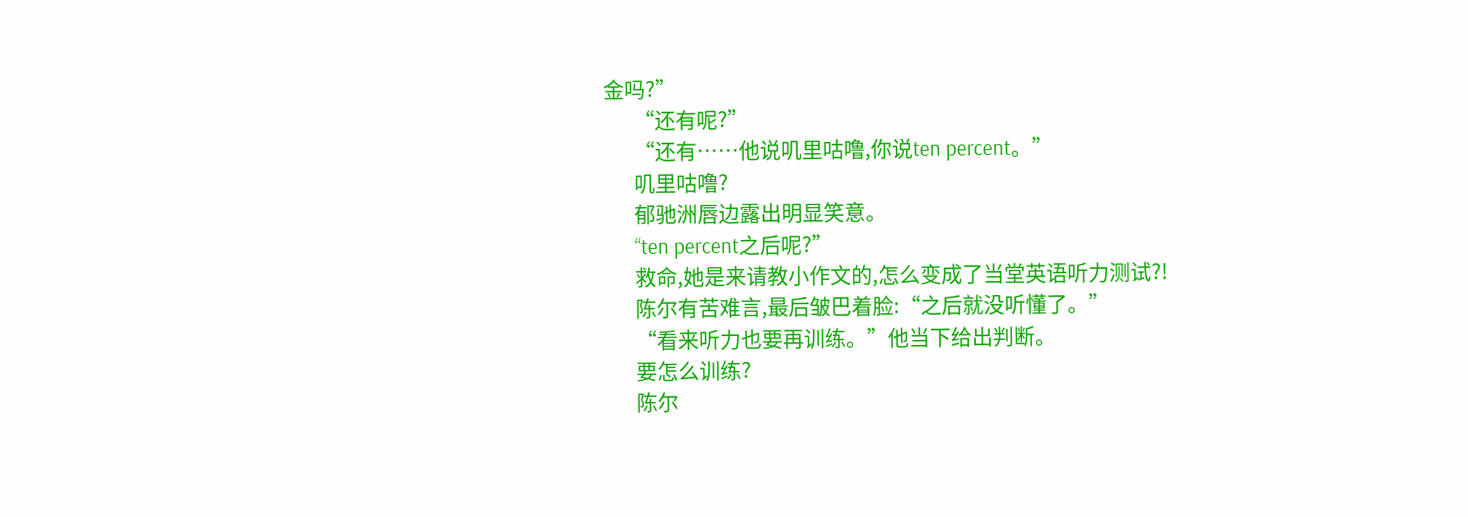金吗?”
      “还有呢?”
      “还有……他说叽里咕噜,你说ten percent。”
      叽里咕噜?
      郁驰洲唇边露出明显笑意。
      “ten percent之后呢?”
      救命,她是来请教小作文的,怎么变成了当堂英语听力测试?!
      陈尔有苦难言,最后皱巴着脸:“之后就没听懂了。”
      “看来听力也要再训练。”他当下给出判断。
      要怎么训练?
      陈尔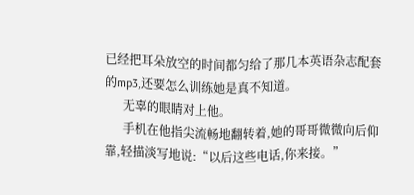已经把耳朵放空的时间都匀给了那几本英语杂志配套的mp3,还要怎么训练她是真不知道。
      无辜的眼睛对上他。
      手机在他指尖流畅地翻转着,她的哥哥微微向后仰靠,轻描淡写地说:“以后这些电话,你来接。”